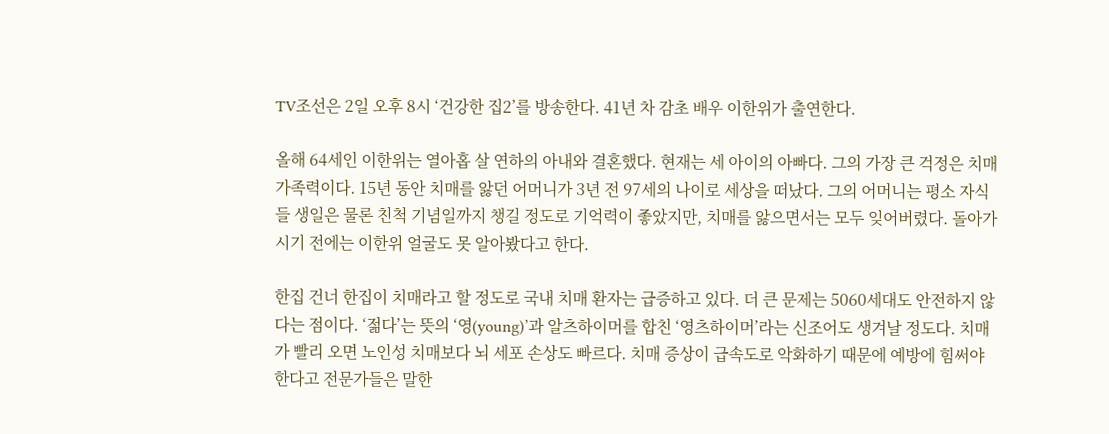TV조선은 2일 오후 8시 ‘건강한 집2’를 방송한다. 41년 차 감초 배우 이한위가 출연한다.

올해 64세인 이한위는 열아홉 살 연하의 아내와 결혼했다. 현재는 세 아이의 아빠다. 그의 가장 큰 걱정은 치매 가족력이다. 15년 동안 치매를 앓던 어머니가 3년 전 97세의 나이로 세상을 떠났다. 그의 어머니는 평소 자식들 생일은 물론 친척 기념일까지 챙길 정도로 기억력이 좋았지만, 치매를 앓으면서는 모두 잊어버렸다. 돌아가시기 전에는 이한위 얼굴도 못 알아봤다고 한다.

한집 건너 한집이 치매라고 할 정도로 국내 치매 환자는 급증하고 있다. 더 큰 문제는 5060세대도 안전하지 않다는 점이다. ‘젊다’는 뜻의 ‘영(young)’과 알츠하이머를 합친 ‘영츠하이머’라는 신조어도 생겨날 정도다. 치매가 빨리 오면 노인성 치매보다 뇌 세포 손상도 빠르다. 치매 증상이 급속도로 악화하기 때문에 예방에 힘써야 한다고 전문가들은 말한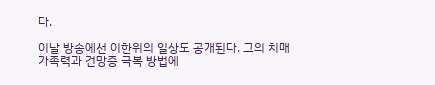다.

이날 방송에선 이한위의 일상도 공개된다. 그의 치매 가족력과 건망증 극복 방법에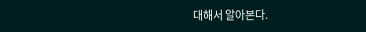대해서 알아본다.